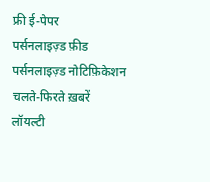फ्री ई-पेपर
पर्सनलाइज़्ड फ़ीड
पर्सनलाइज़्ड नोटिफ़िकेशन
चलते-फिरते ख़बरें
लॉयल्टी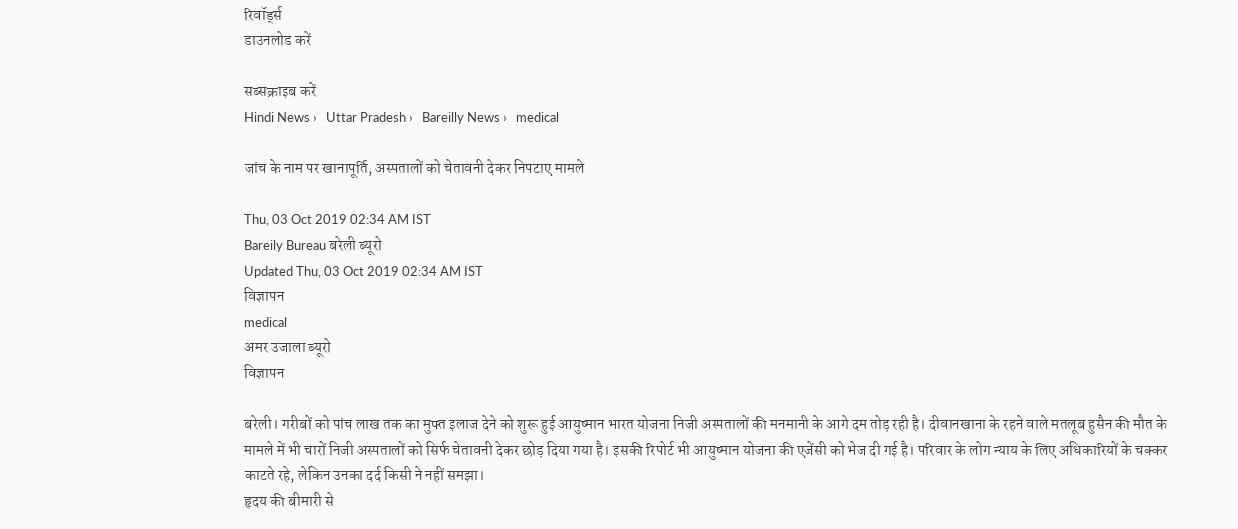रिवॉर्ड्स
डाउनलोड करें

सब्सक्राइब करें
Hindi News ›   Uttar Pradesh ›   Bareilly News ›   medical

जांच के नाम पर खानापूर्ति, अस्पतालों को चेतावनी देकर निपटाए मामले

Thu, 03 Oct 2019 02:34 AM IST
Bareily Bureau बरेली ब्यूरो
Updated Thu, 03 Oct 2019 02:34 AM IST
विज्ञापन
medical
अमर उजाला ब्यूरो
विज्ञापन

बरेली। गरीबों को पांच लाख तक का मुफ्त इलाज देने को शुरू हुई आयुष्मान भारत योजना निजी अस्पतालों की मनमानी के आगे दम तोड़ रही है। दीवानखाना के रहने वाले मतलूब हुसैन की मौत के मामले में भी चारों निजी अस्पतालों को सिर्फ चेतावनी देकर छोड़ दिया गया है। इसकी रिपोर्ट भी आयुष्मान योजना की एजेंसी को भेज दी गई है। परिवार के लोग न्याय के लिए अधिकारियों के चक्कर काटते रहे, लेकिन उनका दर्द किसी ने नहीं समझा।
हृदय की बीमारी से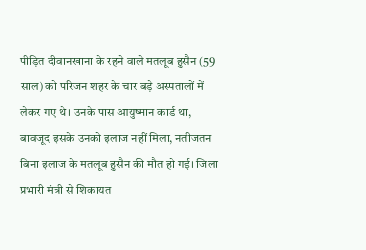पीड़ित दीवानखाना के रहने वाले मतलूब हुसैन (59 साल) को परिजन शहर के चार बड़े अस्पतालों में लेकर गए थे। उनके पास आयुष्मान कार्ड था, बावजूद इसके उनको इलाज नहीं मिला, नतीजतन बिना इलाज के मतलूब हुसैन की मौत हो गई। जिला प्रभारी मंत्री से शिकायत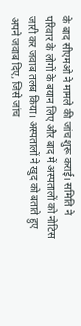के बाद सीएमओ ने मामले की जांच शुरू कराई। समिति ने परिवार के लोगों के बयान लिए और बाद में अस्पतालों को नोटिस जारी कर जवाब तलब किया। अस्पतालों ने खुद को बताते हुए अपने जवाब दिए, जिसे जांच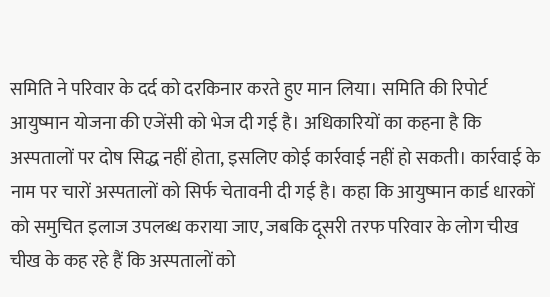समिति ने परिवार के दर्द को दरकिनार करते हुए मान लिया। समिति की रिपोर्ट आयुष्मान योजना की एजेंसी को भेज दी गई है। अधिकारियों का कहना है कि अस्पतालों पर दोष सिद्ध नहीं होता, इसलिए कोई कार्रवाई नहीं हो सकती। कार्रवाई के नाम पर चारों अस्पतालों को सिर्फ चेतावनी दी गई है। कहा कि आयुष्मान कार्ड धारकों को समुचित इलाज उपलब्ध कराया जाए, जबकि दूसरी तरफ परिवार के लोग चीख चीख के कह रहे हैं कि अस्पतालों को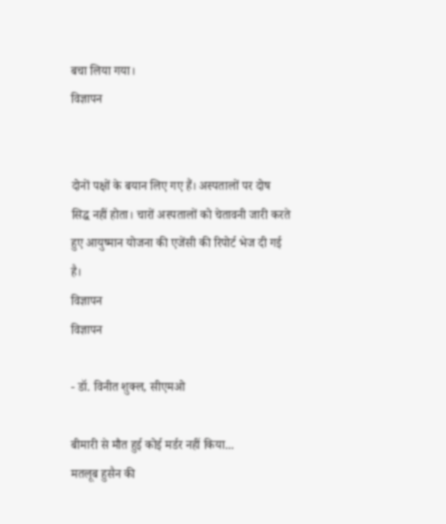बचा लिया गया।
विज्ञापन


दोनों पक्षों के बयान लिए गए हैं। अस्पतालों पर दोष सिद्ध नहीं होता। चारों अस्पतालों को चेतावनी जारी करते हुए आयुष्मान योजना की एजेंसी की रिपोर्ट भेज दी गई है।
विज्ञापन
विज्ञापन

- डॉ. विनीत शुक्ल, सीएमओ

बीमारी से मौत हुई कोई मर्डर नहीं किया...
मतलूब हुसैन की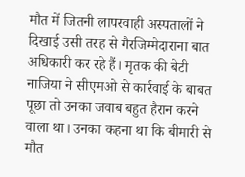मौत में जितनी लापरवाही अस्पतालों ने दिखाई उसी तरह से गैरजिम्मेदाराना बात अधिकारी कर रहे हैं। मृतक की बेटी नाजिया ने सीएमओ से कार्रवाई के बाबत पूछा तो उनका जवाब बहुत हैरान करने वाला था। उनका कहना था कि बीमारी से मौत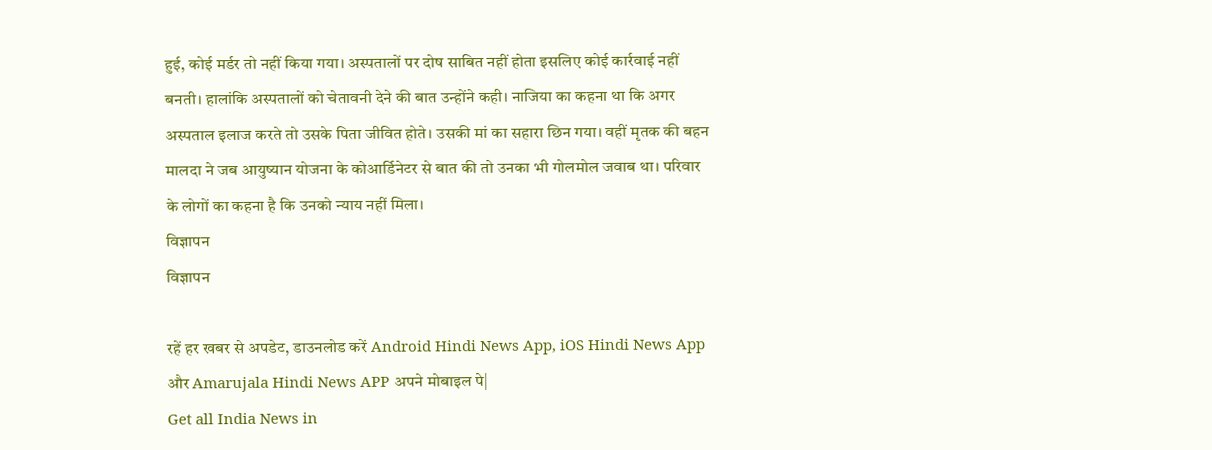हुई, कोई मर्डर तो नहीं किया गया। अस्पतालों पर दोष साबित नहीं होता इसलिए कोई कार्रवाई नहीं बनती। हालांकि अस्पतालों को चेतावनी देने की बात उन्होंने कही। नाजिया का कहना था कि अगर अस्पताल इलाज करते तो उसके पिता जीवित होते। उसकी मां का सहारा छिन गया। वहीं मृतक की बहन मालदा ने जब आयुष्यान योजना के कोआर्डिनेटर से बात की तो उनका भी गोलमोल जवाब था। परिवार के लोगों का कहना है कि उनको न्याय नहीं मिला।
विज्ञापन
विज्ञापन

रहें हर खबर से अपडेट, डाउनलोड करें Android Hindi News App, iOS Hindi News App और Amarujala Hindi News APP अपने मोबाइल पे|
Get all India News in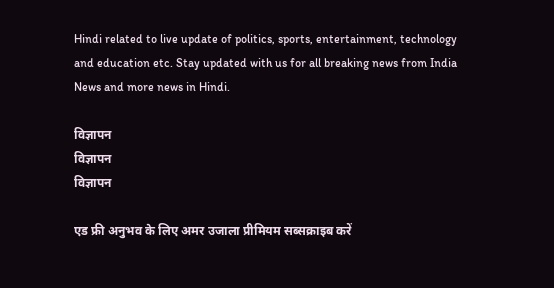Hindi related to live update of politics, sports, entertainment, technology and education etc. Stay updated with us for all breaking news from India News and more news in Hindi.

विज्ञापन
विज्ञापन
विज्ञापन

एड फ्री अनुभव के लिए अमर उजाला प्रीमियम सब्सक्राइब करें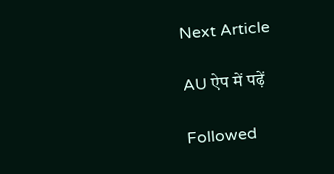Next Article

AU ऐप में पढ़ें

Followed